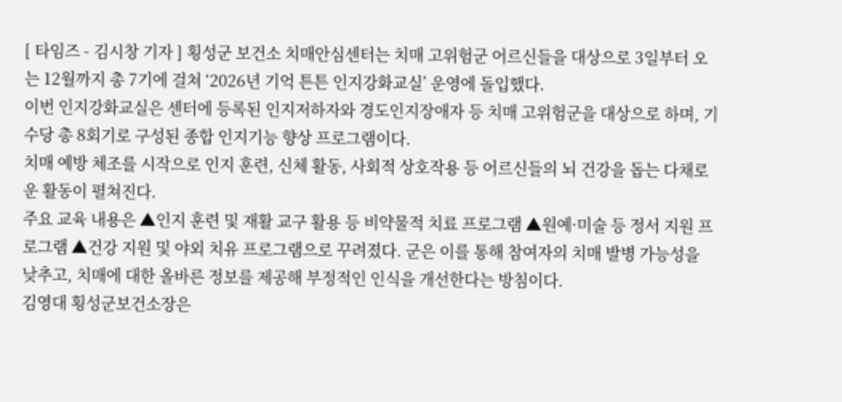[ 타임즈 - 김시창 기자 ] 횡성군 보건소 치매안심센터는 치매 고위험군 어르신들을 대상으로 3일부터 오는 12월까지 총 7기에 걸쳐 ‘2026년 기억 튼튼 인지강화교실’ 운영에 돌입했다.
이번 인지강화교실은 센터에 등록된 인지저하자와 경도인지장애자 등 치매 고위험군을 대상으로 하며, 기수당 총 8회기로 구성된 종합 인지기능 향상 프로그램이다.
치매 예방 체조를 시작으로 인지 훈련, 신체 활동, 사회적 상호작용 등 어르신들의 뇌 건강을 돕는 다채로운 활동이 펼쳐진다.
주요 교육 내용은 ▲인지 훈련 및 재활 교구 활용 등 비약물적 치료 프로그램 ▲원예·미술 등 정서 지원 프로그램 ▲건강 지원 및 야외 치유 프로그램으로 꾸려졌다. 군은 이를 통해 참여자의 치매 발병 가능성을 낮추고, 치매에 대한 올바른 정보를 제공해 부정적인 인식을 개선한다는 방침이다.
김영대 횡성군보건소장은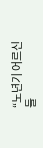“노년기 어르신들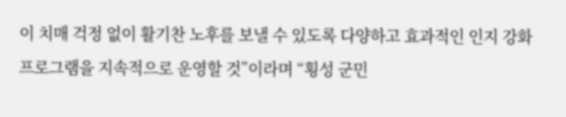이 치매 걱정 없이 활기찬 노후를 보낼 수 있도록 다양하고 효과적인 인지 강화 프로그램을 지속적으로 운영할 것”이라며 “횡성 군민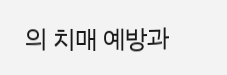의 치매 예방과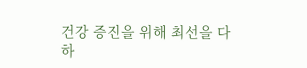건강 증진을 위해 최선을 다하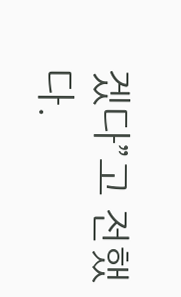겠다”고 전했다.